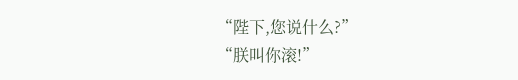“陛下,您说什么?”
“朕叫你滚!”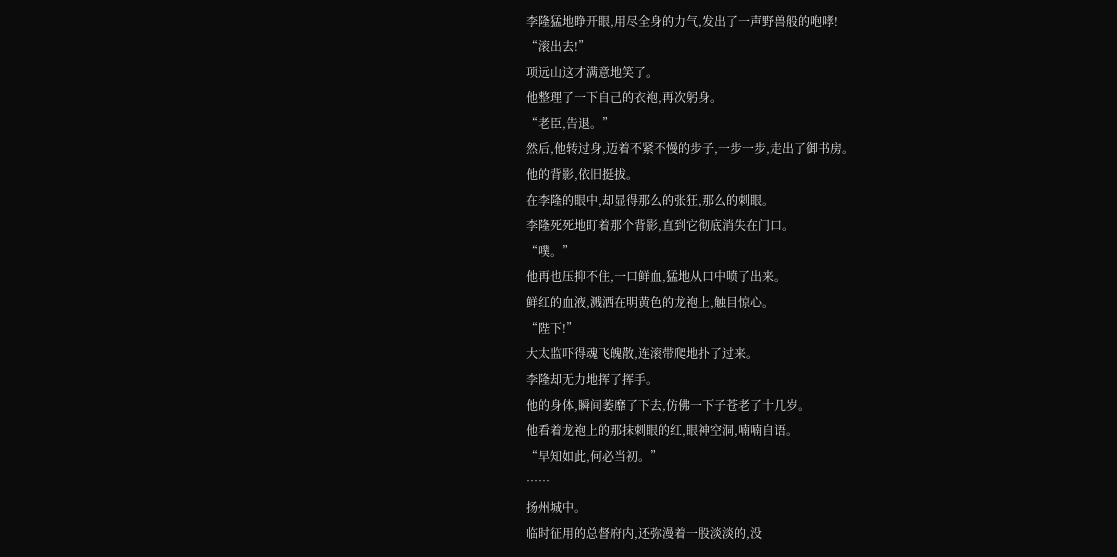李隆猛地睁开眼,用尽全身的力气,发出了一声野兽般的咆哮!
“滚出去!”
项远山这才满意地笑了。
他整理了一下自己的衣袍,再次躬身。
“老臣,告退。”
然后,他转过身,迈着不紧不慢的步子,一步一步,走出了御书房。
他的背影,依旧挺拔。
在李隆的眼中,却显得那么的张狂,那么的刺眼。
李隆死死地盯着那个背影,直到它彻底消失在门口。
“噗。”
他再也压抑不住,一口鲜血,猛地从口中喷了出来。
鲜红的血液,溅洒在明黄色的龙袍上,触目惊心。
“陛下!”
大太监吓得魂飞魄散,连滚带爬地扑了过来。
李隆却无力地挥了挥手。
他的身体,瞬间萎靡了下去,仿佛一下子苍老了十几岁。
他看着龙袍上的那抹刺眼的红,眼神空洞,喃喃自语。
“早知如此,何必当初。”
……
扬州城中。
临时征用的总督府内,还弥漫着一股淡淡的,没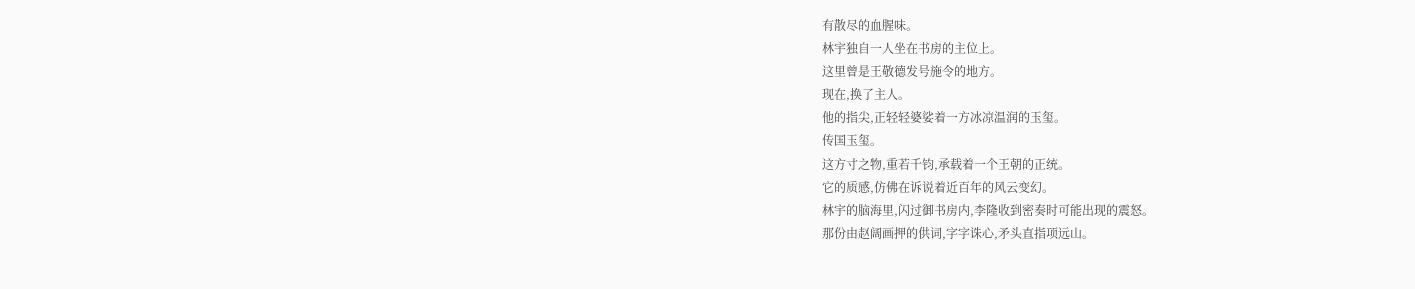有散尽的血腥味。
林宇独自一人坐在书房的主位上。
这里曾是王敬德发号施令的地方。
现在,换了主人。
他的指尖,正轻轻婆娑着一方冰凉温润的玉玺。
传国玉玺。
这方寸之物,重若千钧,承载着一个王朝的正统。
它的质感,仿佛在诉说着近百年的风云变幻。
林宇的脑海里,闪过御书房内,李隆收到密奏时可能出现的震怒。
那份由赵阔画押的供词,字字诛心,矛头直指项远山。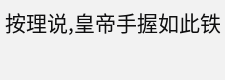按理说,皇帝手握如此铁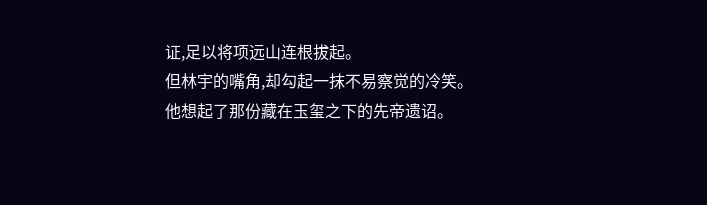证,足以将项远山连根拔起。
但林宇的嘴角,却勾起一抹不易察觉的冷笑。
他想起了那份藏在玉玺之下的先帝遗诏。